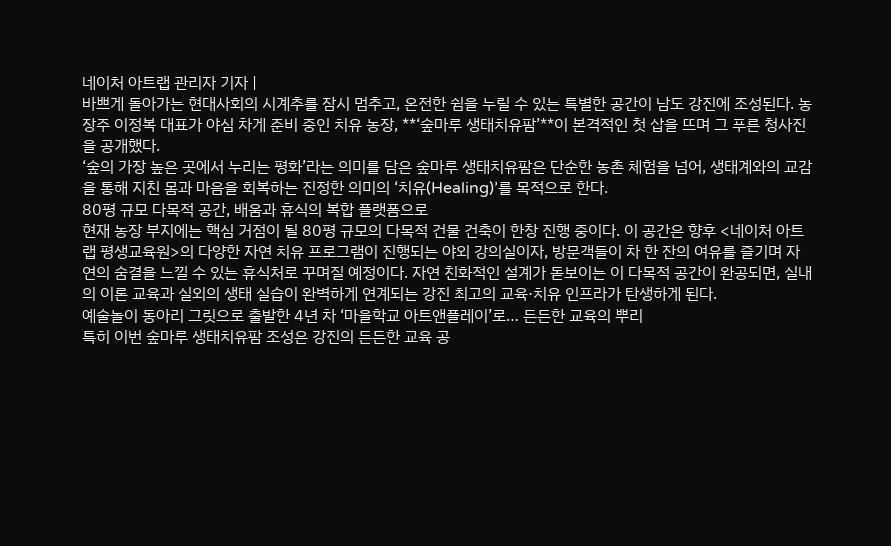네이처 아트랩 관리자 기자 |
바쁘게 돌아가는 현대사회의 시계추를 잠시 멈추고, 온전한 쉼을 누릴 수 있는 특별한 공간이 남도 강진에 조성된다. 농장주 이정복 대표가 야심 차게 준비 중인 치유 농장, **‘숲마루 생태치유팜’**이 본격적인 첫 삽을 뜨며 그 푸른 청사진을 공개했다.
‘숲의 가장 높은 곳에서 누리는 평화’라는 의미를 담은 숲마루 생태치유팜은 단순한 농촌 체험을 넘어, 생태계와의 교감을 통해 지친 몸과 마음을 회복하는 진정한 의미의 ‘치유(Healing)’를 목적으로 한다.
80평 규모 다목적 공간, 배움과 휴식의 복합 플랫폼으로
현재 농장 부지에는 핵심 거점이 될 80평 규모의 다목적 건물 건축이 한창 진행 중이다. 이 공간은 향후 <네이처 아트랩 평생교육원>의 다양한 자연 치유 프로그램이 진행되는 야외 강의실이자, 방문객들이 차 한 잔의 여유를 즐기며 자연의 숨결을 느낄 수 있는 휴식처로 꾸며질 예정이다. 자연 친화적인 설계가 돋보이는 이 다목적 공간이 완공되면, 실내의 이론 교육과 실외의 생태 실습이 완벽하게 연계되는 강진 최고의 교육·치유 인프라가 탄생하게 된다.
예술놀이 동아리 그릿으로 출발한 4년 차 ‘마을학교 아트앤플레이’로… 든든한 교육의 뿌리
특히 이번 숲마루 생태치유팜 조성은 강진의 든든한 교육 공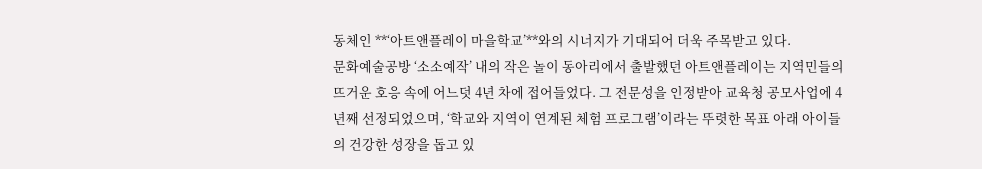동체인 **‘아트앤플레이 마을학교’**와의 시너지가 기대되어 더욱 주목받고 있다.
문화예술공방 ‘소소예작’ 내의 작은 놀이 동아리에서 출발했던 아트앤플레이는 지역민들의 뜨거운 호응 속에 어느덧 4년 차에 접어들었다. 그 전문성을 인정받아 교육청 공모사업에 4년째 선정되었으며, ‘학교와 지역이 연계된 체험 프로그램’이라는 뚜렷한 목표 아래 아이들의 건강한 성장을 돕고 있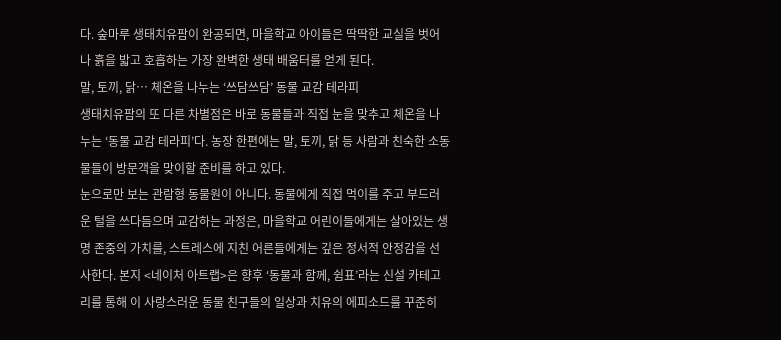다. 숲마루 생태치유팜이 완공되면, 마을학교 아이들은 딱딱한 교실을 벗어나 흙을 밟고 호흡하는 가장 완벽한 생태 배움터를 얻게 된다.
말, 토끼, 닭… 체온을 나누는 ‘쓰담쓰담’ 동물 교감 테라피
생태치유팜의 또 다른 차별점은 바로 동물들과 직접 눈을 맞추고 체온을 나누는 ‘동물 교감 테라피’다. 농장 한편에는 말, 토끼, 닭 등 사람과 친숙한 소동물들이 방문객을 맞이할 준비를 하고 있다.
눈으로만 보는 관람형 동물원이 아니다. 동물에게 직접 먹이를 주고 부드러운 털을 쓰다듬으며 교감하는 과정은, 마을학교 어린이들에게는 살아있는 생명 존중의 가치를, 스트레스에 지친 어른들에게는 깊은 정서적 안정감을 선사한다. 본지 <네이처 아트랩>은 향후 ‘동물과 함께, 쉼표’라는 신설 카테고리를 통해 이 사랑스러운 동물 친구들의 일상과 치유의 에피소드를 꾸준히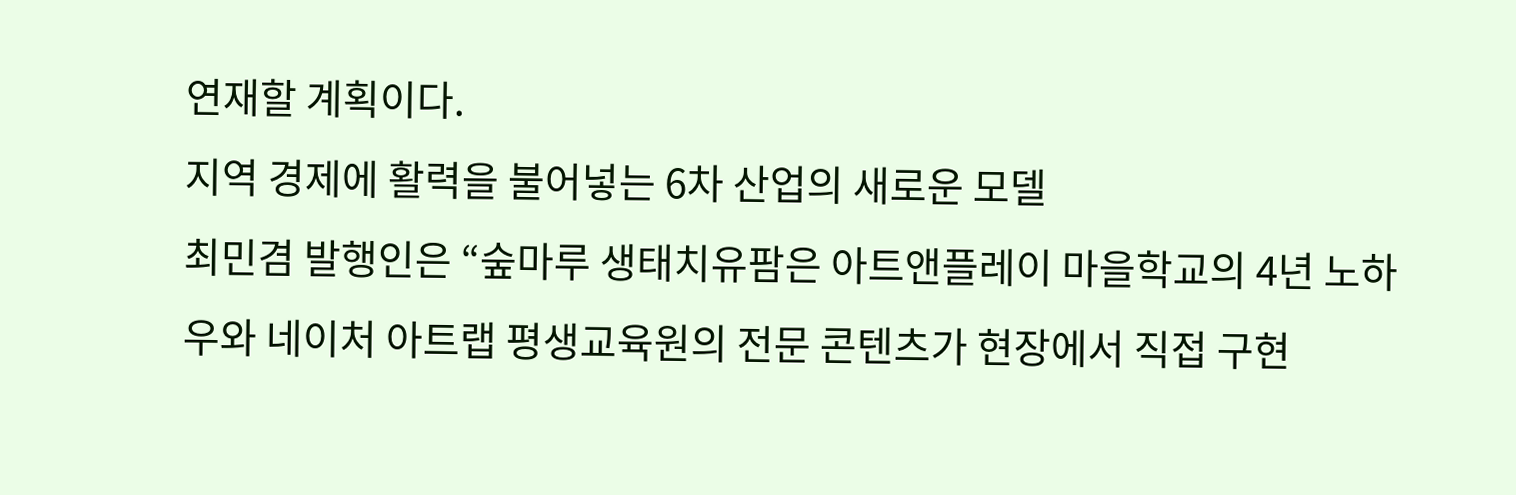연재할 계획이다.
지역 경제에 활력을 불어넣는 6차 산업의 새로운 모델
최민겸 발행인은 “숲마루 생태치유팜은 아트앤플레이 마을학교의 4년 노하우와 네이처 아트랩 평생교육원의 전문 콘텐츠가 현장에서 직접 구현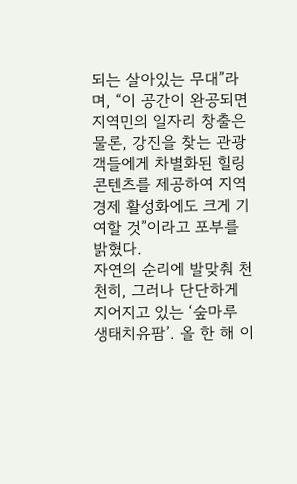되는 살아있는 무대”라며, “이 공간이 완공되면 지역민의 일자리 창출은 물론, 강진을 찾는 관광객들에게 차별화된 힐링 콘텐츠를 제공하여 지역 경제 활성화에도 크게 기여할 것”이라고 포부를 밝혔다.
자연의 순리에 발맞춰 천천히, 그러나 단단하게 지어지고 있는 ‘숲마루 생태치유팜’. 올 한 해 이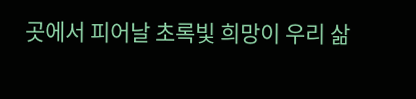곳에서 피어날 초록빛 희망이 우리 삶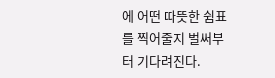에 어떤 따뜻한 쉼표를 찍어줄지 벌써부터 기다려진다.